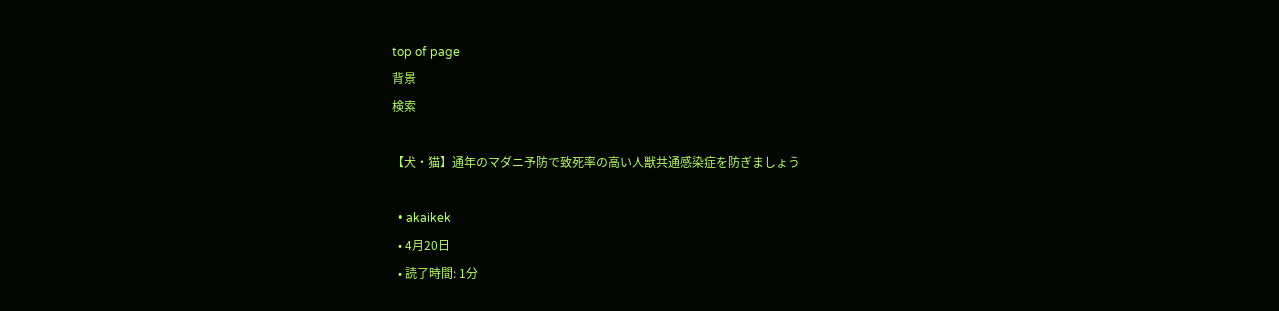top of page
背景
検索

【犬・猫】通年のマダニ予防で致死率の高い人獣共通感染症を防ぎましょう

  • akaikek
  • 4月20日
  • 読了時間: 1分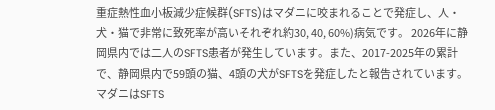重症熱性血小板減少症候群(SFTS)はマダニに咬まれることで発症し、人・犬・猫で非常に致死率が高いそれぞれ約30, 40, 60%)病気です。 2026年に静岡県内では二人のSFTS患者が発生しています。また、2017-2025年の累計で、静岡県内で59頭の猫、4頭の犬がSFTSを発症したと報告されています。 マダニはSFTS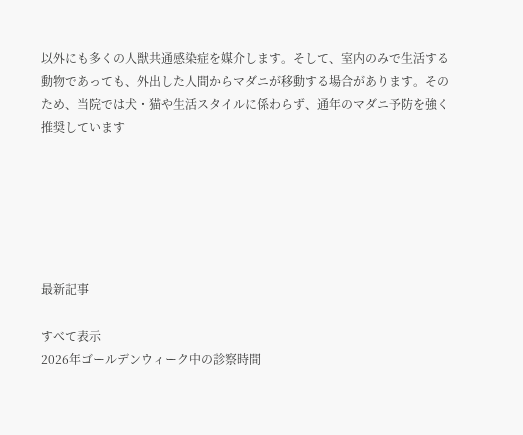以外にも多くの人獣共通感染症を媒介します。そして、室内のみで生活する動物であっても、外出した人間からマダニが移動する場合があります。そのため、当院では犬・猫や生活スタイルに係わらず、通年のマダニ予防を強く推奨しています






最新記事

すべて表示
2026年ゴールデンウィーク中の診察時間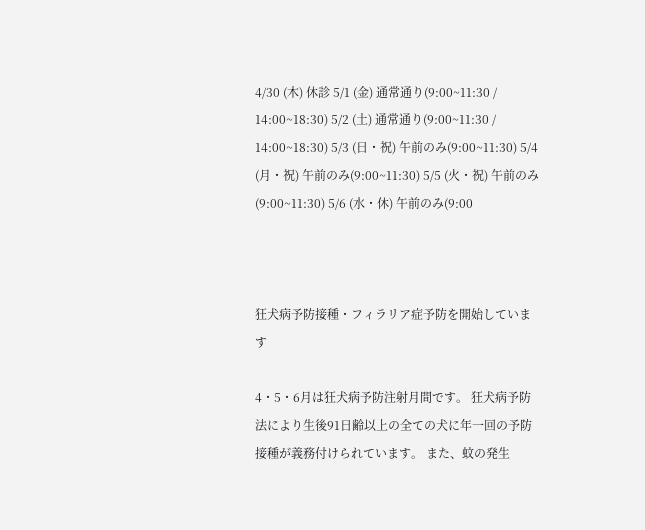4/30 (木) 休診 5/1 (金) 通常通り(9:00~11:30 / 14:00~18:30) 5/2 (土) 通常通り(9:00~11:30 / 14:00~18:30) 5/3 (日・祝) 午前のみ(9:00~11:30) 5/4 (月・祝) 午前のみ(9:00~11:30) 5/5 (火・祝) 午前のみ(9:00~11:30) 5/6 (水・休) 午前のみ(9:00



狂犬病予防接種・フィラリア症予防を開始しています

4・5・6月は狂犬病予防注射月間です。 狂犬病予防法により生後91日齢以上の全ての犬に年一回の予防接種が義務付けられています。 また、蚊の発生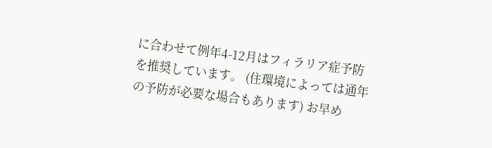に合わせて例年4-12月はフィラリア症予防を推奨しています。 (住環境によっては通年の予防が必要な場合もあります) お早め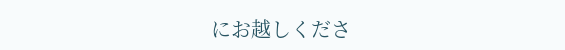にお越しくださ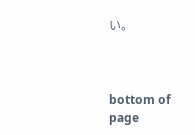い。



bottom of page